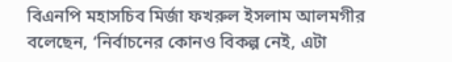বিএনপি মহাসচিব মির্জা ফখরুল ইসলাম আলমগীর বলেছেন, ‘নির্বাচনের কোনও বিকল্প নেই, এটা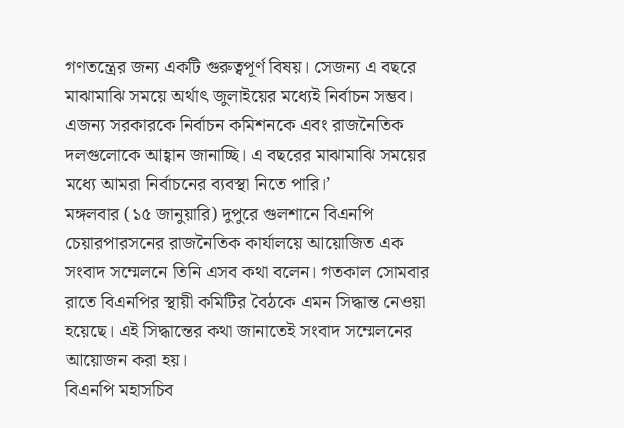গণতন্ত্রের জন্য একটি গুরুত্বপূর্ণ বিষয়। সেজন্য এ বছরে মাঝামাঝি সময়ে অর্থাৎ জুলাইয়ের মধ্যেই নির্বাচন সম্ভব। এজন্য সরকারকে নির্বাচন কমিশনকে এবং রাজনৈতিক দলগুলোকে আহ্বান জানাচ্ছি। এ বছরের মাঝামাঝি সময়ের মধ্যে আমরা নির্বাচনের ব্যবস্থা নিতে পারি।’
মঙ্গলবার (১৫ জানুয়ারি) দুপুরে গুলশানে বিএনপি চেয়ারপারসনের রাজনৈতিক কার্যালয়ে আয়োজিত এক সংবাদ সম্মেলনে তিনি এসব কথা বলেন। গতকাল সোমবার রাতে বিএনপির স্থায়ী কমিটির বৈঠকে এমন সিদ্ধান্ত নেওয়া হয়েছে। এই সিদ্ধান্তের কথা জানাতেই সংবাদ সম্মেলনের আয়োজন করা হয়।
বিএনপি মহাসচিব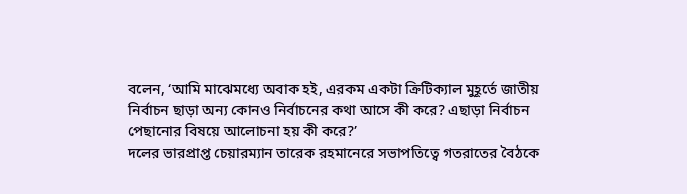বলেন, ‘আমি মাঝেমধ্যে অবাক হই, এরকম একটা ক্রিটিক্যাল মুহূর্তে জাতীয় নির্বাচন ছাড়া অন্য কোনও নির্বাচনের কথা আসে কী করে? এছাড়া নির্বাচন পেছানোর বিষয়ে আলোচনা হয় কী করে?’
দলের ভারপ্রাপ্ত চেয়ারম্যান তারেক রহমানেরে সভাপতিত্বে গতরাতের বৈঠকে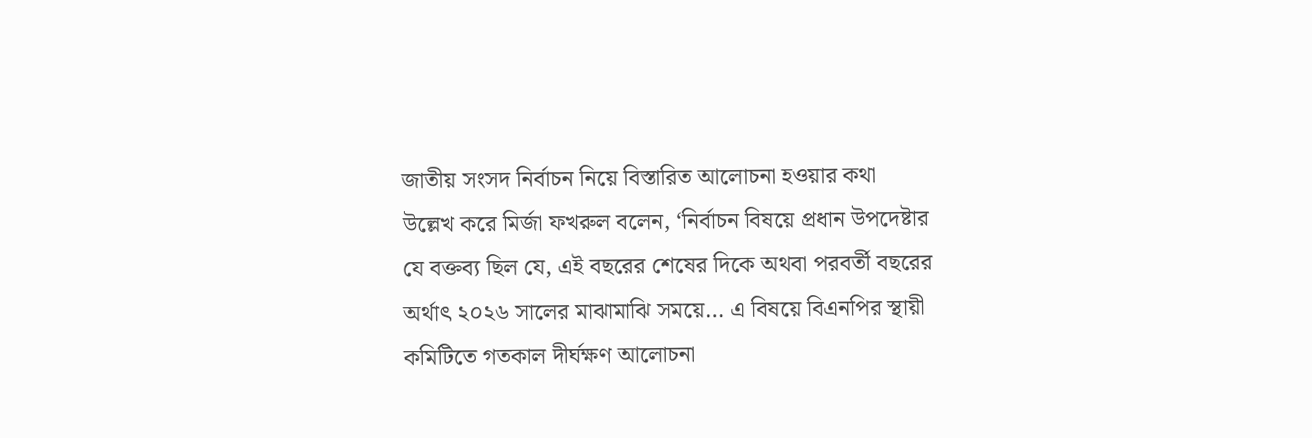জাতীয় সংসদ নির্বাচন নিয়ে বিস্তারিত আলোচনা হওয়ার কথা উল্লেখ করে মির্জা ফখরুল বলেন, ‘নির্বাচন বিষয়ে প্রধান উপদেষ্টার যে বক্তব্য ছিল যে, এই বছরের শেষের দিকে অথবা পরবর্তী বছরের অর্থাৎ ২০২৬ সালের মাঝামাঝি সময়ে… এ বিষয়ে বিএনপির স্থায়ী কমিটিতে গতকাল দীর্ঘক্ষণ আলোচনা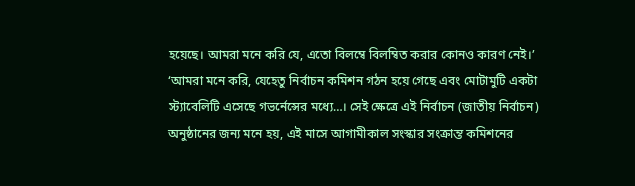হয়েছে। আমরা মনে করি যে, এতো বিলম্বে বিলম্বিত করার কোনও কারণ নেই।’
‘আমরা মনে করি, যেহেতু নির্বাচন কমিশন গঠন হয়ে গেছে এবং মোটামুটি একটা স্ট্যাবেলিটি এসেছে গভর্নেন্সের মধ্যে…। সেই ক্ষেত্রে এই নির্বাচন (জাতীয় নির্বাচন) অনুষ্ঠানের জন্য মনে হয়, এই মাসে আগামীকাল সংস্কার সংক্রান্ত কমিশনের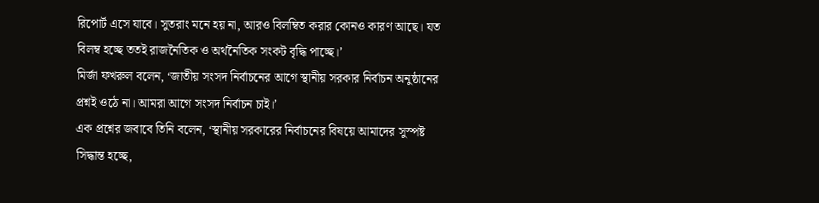রিপোর্ট এসে যাবে। সুতরাং মনে হয় না, আরও বিলম্বিত করার কোনও কারণ আছে। যত বিলম্ব হচ্ছে ততই রাজনৈতিক ও অর্থনৈতিক সংকট বৃদ্ধি পাচ্ছে।’
মির্জা ফখরুল বলেন, ‘জাতীয় সংসদ নির্বাচনের আগে স্থানীয় সরকার নির্বাচন অনুষ্ঠানের প্রশ্নই ওঠে না। আমরা আগে সংসদ নির্বাচন চাই।’
এক প্রশ্নের জবাবে তিনি বলেন, ‘স্থানীয় সরকারের নির্বাচনের বিষয়ে আমাদের সুস্পষ্ট সিদ্ধান্ত হচ্ছে,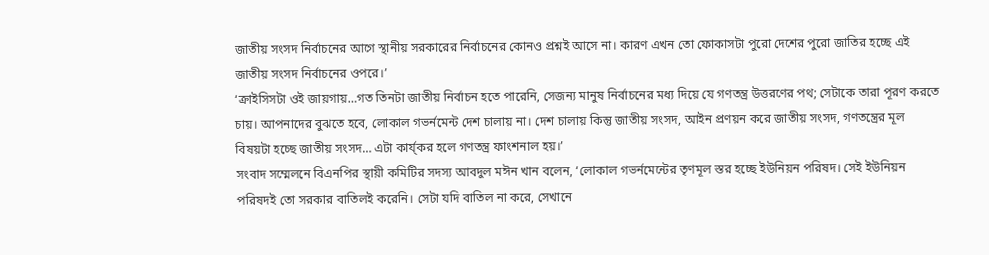জাতীয় সংসদ নির্বাচনের আগে স্থানীয় সরকারের নির্বাচনের কোনও প্রশ্নই আসে না। কারণ এখন তো ফোকাসটা পুরো দেশের পুরো জাতির হচ্ছে এই জাতীয় সংসদ নির্বাচনের ওপরে।’
‘ক্রাইসিসটা ওই জায়গায়…গত তিনটা জাতীয় নির্বাচন হতে পারেনি, সেজন্য মানুষ নির্বাচনের মধ্য দিয়ে যে গণতন্ত্র উত্তরণের পথ; সেটাকে তারা পূরণ করতে চায়। আপনাদের বুঝতে হবে, লোকাল গভর্নমেন্ট দেশ চালায় না। দেশ চালায় কিন্তু জাতীয় সংসদ, আইন প্রণয়ন করে জাতীয় সংসদ, গণতন্ত্রের মূল বিষয়টা হচ্ছে জাতীয় সংসদ… এটা কার্য্কর হলে গণতন্ত্র ফাংশনাল হয়।’
সংবাদ সম্মেলনে বিএনপির স্থায়ী কমিটির সদস্য আবদুল মঈন খান বলেন, ‘লোকাল গভর্নমেন্টের তৃণমূল স্তর হচ্ছে ইউনিয়ন পরিষদ। সেই ইউনিয়ন পরিষদই তো সরকার বাতিলই করেনি। সেটা যদি বাতিল না করে, সেখানে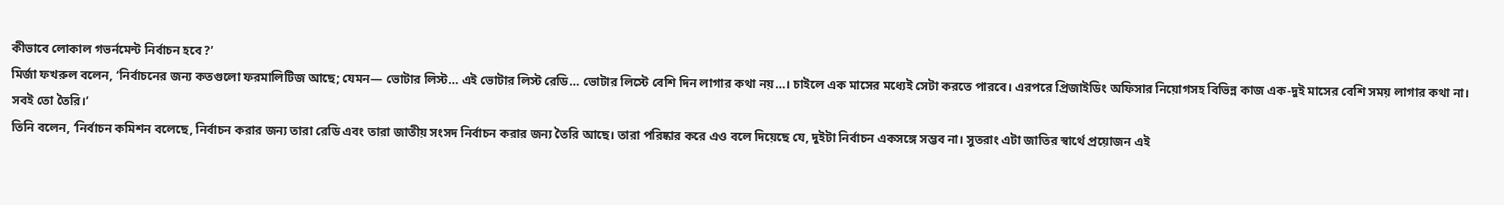কীভাবে লোকাল গভর্নমেন্ট নির্বাচন হবে?’
মির্জা ফখরুল বলেন, ‘নির্বাচনের জন্য কতগুলো ফরমালিটিজ আছে; যেমন— ভোটার লিস্ট… এই ভোটার লিস্ট রেডি… ভোটার লিস্টে বেশি দিন লাগার কথা নয়…। চাইলে এক মাসের মধ্যেই সেটা করতে পারবে। এরপরে প্রিজাইডিং অফিসার নিয়োগসহ বিভিন্ন কাজ এক-দুই মাসের বেশি সময় লাগার কথা না। সবই তো তৈরি।’
তিনি বলেন, ‘নির্বাচন কমিশন বলেছে, নির্বাচন করার জন্য তারা রেডি এবং তারা জাতীয় সংসদ নির্বাচন করার জন্য তৈরি আছে। তারা পরিষ্কার করে এও বলে দিয়েছে যে, দুইটা নির্বাচন একসঙ্গে সম্ভব না। সুতরাং এটা জাতির স্বার্থে প্রয়োজন এই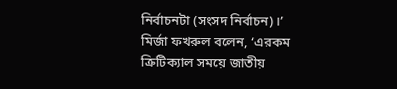নির্বাচনটা (সংসদ নির্বাচন)।’
মির্জা ফখরুল বলেন, ‘এরকম ক্রিটিক্যাল সময়ে জাতীয়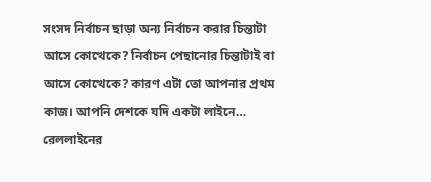সংসদ নির্বাচন ছাড়া অন্য নির্বাচন করার চিন্তাটা আসে কোত্থেকে? নির্বাচন পেছানোর চিন্তাটাই বা আসে কোত্থেকে? কারণ এটা তো আপনার প্রথম কাজ। আপনি দেশকে যদি একটা লাইনে… রেললাইনের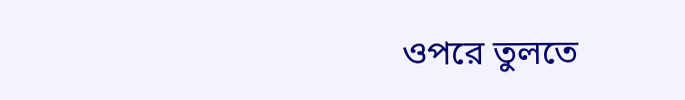ওপরে তুলতে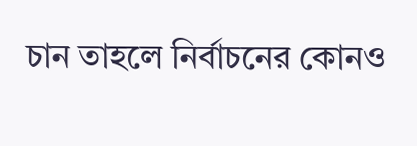চান তাহলে নির্বাচনের কোনও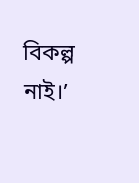বিকল্প নাই।’